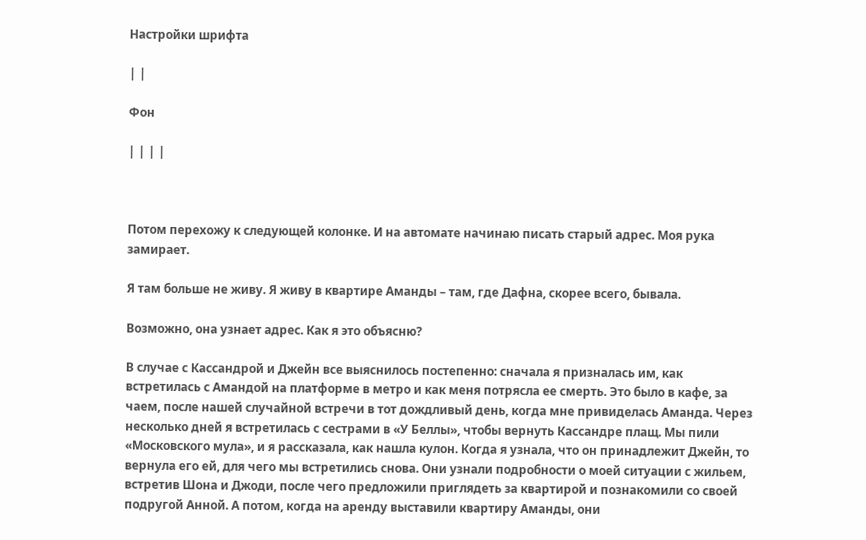Настройки шрифта

| |

Фон

| | | |



Потом перехожу к следующей колонке. И на автомате начинаю писать старый адрес. Моя рука замирает.

Я там больше не живу. Я живу в квартире Аманды – там, где Дафна, скорее всего, бывала.

Возможно, она узнает адрес. Как я это объясню?

В случае с Кассандрой и Джейн все выяснилось постепенно: сначала я призналась им, как встретилась с Амандой на платформе в метро и как меня потрясла ее смерть. Это было в кафе, за чаем, после нашей случайной встречи в тот дождливый день, когда мне привиделась Аманда. Через несколько дней я встретилась с сестрами в «У Беллы», чтобы вернуть Кассандре плащ. Мы пили «Московского мула», и я рассказала, как нашла кулон. Когда я узнала, что он принадлежит Джейн, то вернула его ей, для чего мы встретились снова. Они узнали подробности о моей ситуации с жильем, встретив Шона и Джоди, после чего предложили приглядеть за квартирой и познакомили со своей подругой Анной. А потом, когда на аренду выставили квартиру Аманды, они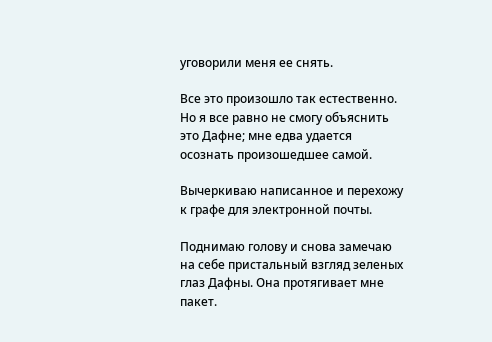уговорили меня ее снять.

Все это произошло так естественно. Но я все равно не смогу объяснить это Дафне; мне едва удается осознать произошедшее самой.

Вычеркиваю написанное и перехожу к графе для электронной почты.

Поднимаю голову и снова замечаю на себе пристальный взгляд зеленых глаз Дафны. Она протягивает мне пакет.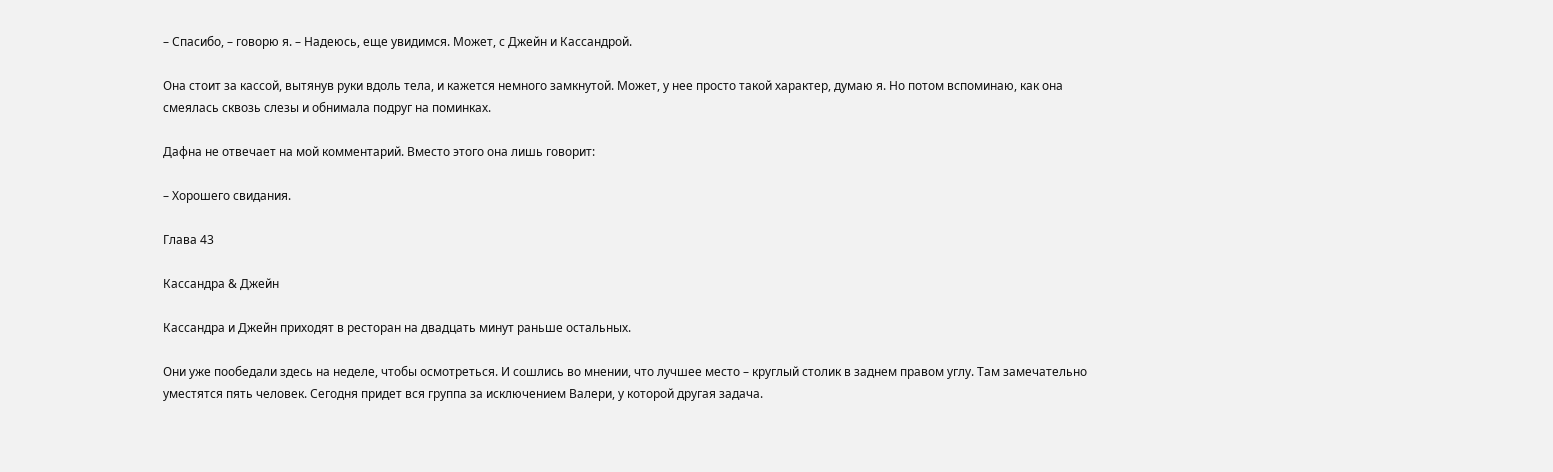– Спасибо, – говорю я. – Надеюсь, еще увидимся. Может, с Джейн и Кассандрой.

Она стоит за кассой, вытянув руки вдоль тела, и кажется немного замкнутой. Может, у нее просто такой характер, думаю я. Но потом вспоминаю, как она смеялась сквозь слезы и обнимала подруг на поминках.

Дафна не отвечает на мой комментарий. Вместо этого она лишь говорит:

– Хорошего свидания.

Глава 43

Кассандра & Джейн

Кассандра и Джейн приходят в ресторан на двадцать минут раньше остальных.

Они уже пообедали здесь на неделе, чтобы осмотреться. И сошлись во мнении, что лучшее место – круглый столик в заднем правом углу. Там замечательно уместятся пять человек. Сегодня придет вся группа за исключением Валери, у которой другая задача.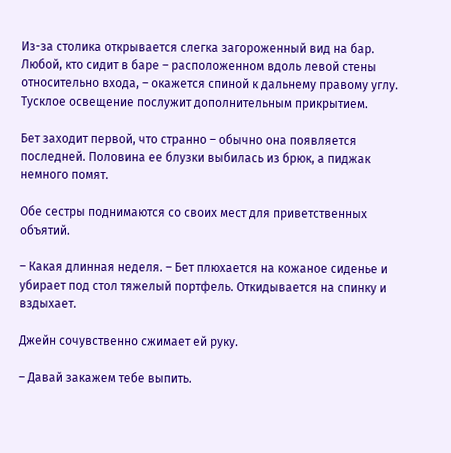Из-за столика открывается слегка загороженный вид на бар. Любой, кто сидит в баре – расположенном вдоль левой стены относительно входа, – окажется спиной к дальнему правому углу. Тусклое освещение послужит дополнительным прикрытием.

Бет заходит первой, что странно – обычно она появляется последней. Половина ее блузки выбилась из брюк, а пиджак немного помят.

Обе сестры поднимаются со своих мест для приветственных объятий.

– Какая длинная неделя. – Бет плюхается на кожаное сиденье и убирает под стол тяжелый портфель. Откидывается на спинку и вздыхает.

Джейн сочувственно сжимает ей руку.

– Давай закажем тебе выпить.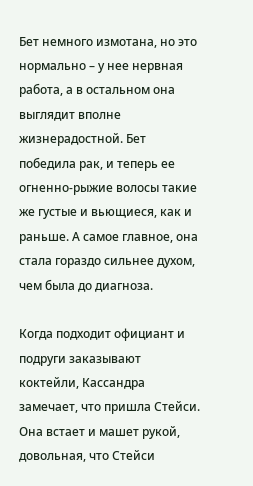Бет немного измотана, но это нормально – у нее нервная работа, а в остальном она выглядит вполне жизнерадостной. Бет победила рак, и теперь ее огненно-рыжие волосы такие же густые и вьющиеся, как и раньше. А самое главное, она стала гораздо сильнее духом, чем была до диагноза.

Когда подходит официант и подруги заказывают коктейли, Кассандра замечает, что пришла Стейси. Она встает и машет рукой, довольная, что Стейси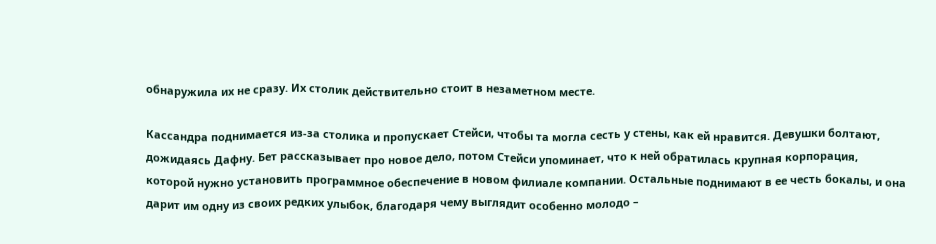обнаружила их не сразу. Их столик действительно стоит в незаметном месте.

Кассандра поднимается из-за столика и пропускает Стейси, чтобы та могла сесть у стены, как ей нравится. Девушки болтают, дожидаясь Дафну. Бет рассказывает про новое дело, потом Стейси упоминает, что к ней обратилась крупная корпорация, которой нужно установить программное обеспечение в новом филиале компании. Остальные поднимают в ее честь бокалы, и она дарит им одну из своих редких улыбок, благодаря чему выглядит особенно молодо –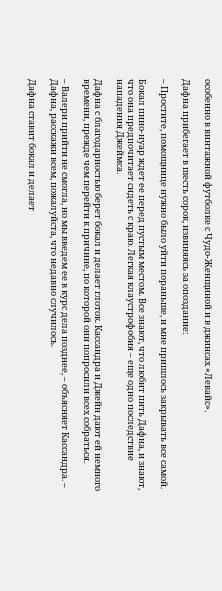особенно в винтажной футболке с Чудо-Женщиной и в джинсах «Левайс».

Дафна прибегает в шесть сорок, извиняясь за опоздание:

– Простите, помощнице нужно было уйти пораньше, и мне пришлось закрывать все самой.

Бокал пино-нуар ждет ее перед пустым местом. Все знают, что любит пить Дафна, и знают, что она предпочитает сидеть с краю. Легкая клаустрофобия – еще одно последствие нападения Джеймса.

Дафна с благодарностью берет бокал и делает глоток. Кассандра и Джейн дают ей немного времени, прежде чем перейти к причине, по которой они попросили всех собраться.

– Валери прийти не смогла, но мы введем ее в курс дела позднее, – объясняет Кассандра. – Дафна, расскажи всем, пожалуйста, что недавно случилось.

Дафна ставит бокал и делает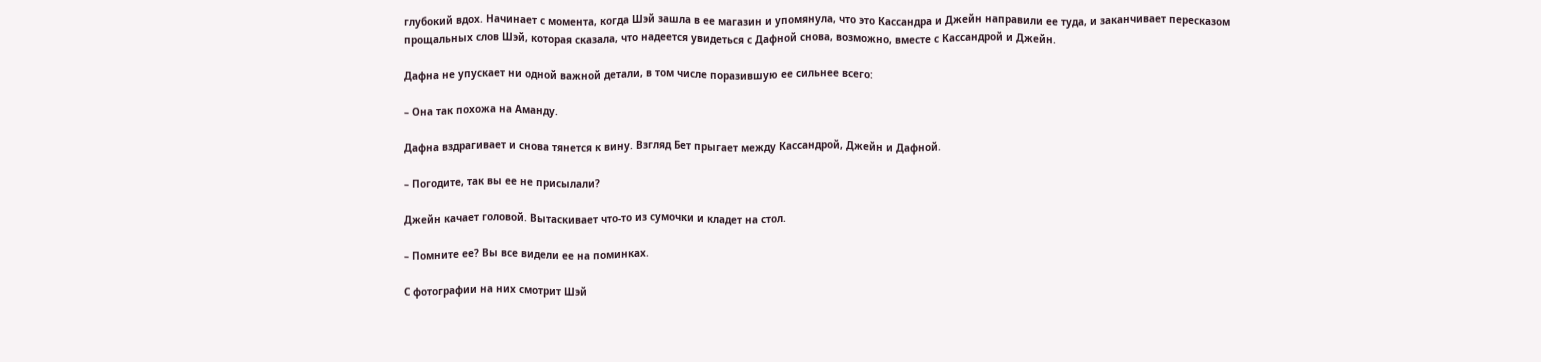глубокий вдох. Начинает с момента, когда Шэй зашла в ее магазин и упомянула, что это Кассандра и Джейн направили ее туда, и заканчивает пересказом прощальных слов Шэй, которая сказала, что надеется увидеться с Дафной снова, возможно, вместе с Кассандрой и Джейн.

Дафна не упускает ни одной важной детали, в том числе поразившую ее сильнее всего:

– Она так похожа на Аманду.

Дафна вздрагивает и снова тянется к вину. Взгляд Бет прыгает между Кассандрой, Джейн и Дафной.

– Погодите, так вы ее не присылали?

Джейн качает головой. Вытаскивает что-то из сумочки и кладет на стол.

– Помните ее? Вы все видели ее на поминках.

С фотографии на них смотрит Шэй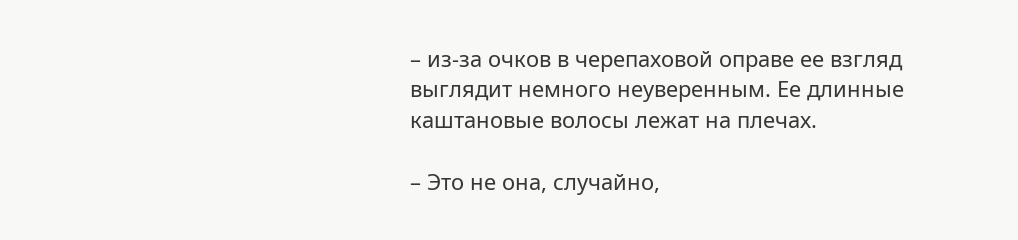– из-за очков в черепаховой оправе ее взгляд выглядит немного неуверенным. Ее длинные каштановые волосы лежат на плечах.

– Это не она, случайно,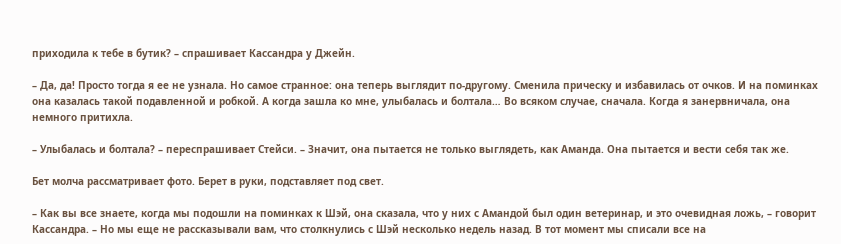приходила к тебе в бутик? – спрашивает Кассандра у Джейн.

– Да, да! Просто тогда я ее не узнала. Но самое странное: она теперь выглядит по-другому. Сменила прическу и избавилась от очков. И на поминках она казалась такой подавленной и робкой. А когда зашла ко мне, улыбалась и болтала… Во всяком случае, сначала. Когда я занервничала, она немного притихла.

– Улыбалась и болтала? – переспрашивает Стейси. – Значит, она пытается не только выглядеть, как Аманда. Она пытается и вести себя так же.

Бет молча рассматривает фото. Берет в руки, подставляет под свет.

– Как вы все знаете, когда мы подошли на поминках к Шэй, она сказала, что у них с Амандой был один ветеринар, и это очевидная ложь, – говорит Кассандра. – Но мы еще не рассказывали вам, что столкнулись с Шэй несколько недель назад. В тот момент мы списали все на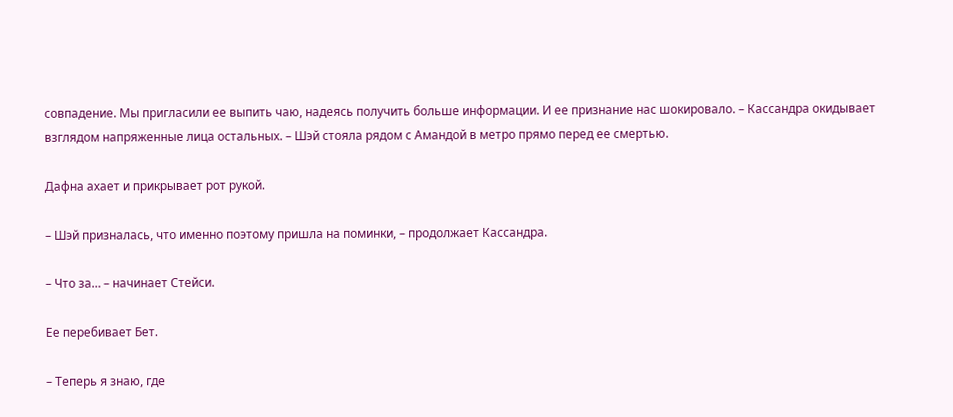совпадение. Мы пригласили ее выпить чаю, надеясь получить больше информации. И ее признание нас шокировало. – Кассандра окидывает взглядом напряженные лица остальных. – Шэй стояла рядом с Амандой в метро прямо перед ее смертью.

Дафна ахает и прикрывает рот рукой.

– Шэй призналась, что именно поэтому пришла на поминки, – продолжает Кассандра.

– Что за… – начинает Стейси.

Ее перебивает Бет.

– Теперь я знаю, где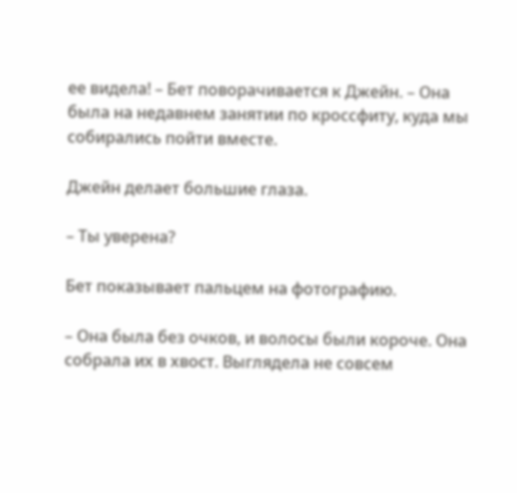ее видела! – Бет поворачивается к Джейн. – Она была на недавнем занятии по кроссфиту, куда мы собирались пойти вместе.

Джейн делает большие глаза.

– Ты уверена?

Бет показывает пальцем на фотографию.

– Она была без очков, и волосы были короче. Она собрала их в хвост. Выглядела не совсем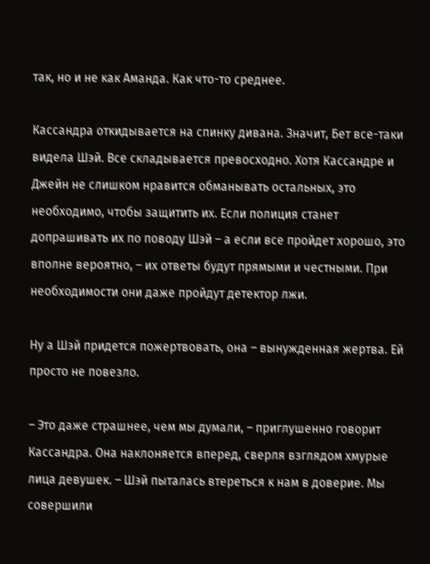так, но и не как Аманда. Как что-то среднее.

Кассандра откидывается на спинку дивана. Значит, Бет все-таки видела Шэй. Все складывается превосходно. Хотя Кассандре и Джейн не слишком нравится обманывать остальных, это необходимо, чтобы защитить их. Если полиция станет допрашивать их по поводу Шэй – а если все пройдет хорошо, это вполне вероятно, – их ответы будут прямыми и честными. При необходимости они даже пройдут детектор лжи.

Ну а Шэй придется пожертвовать, она – вынужденная жертва. Ей просто не повезло.

– Это даже страшнее, чем мы думали, – приглушенно говорит Кассандра. Она наклоняется вперед, сверля взглядом хмурые лица девушек. – Шэй пыталась втереться к нам в доверие. Мы совершили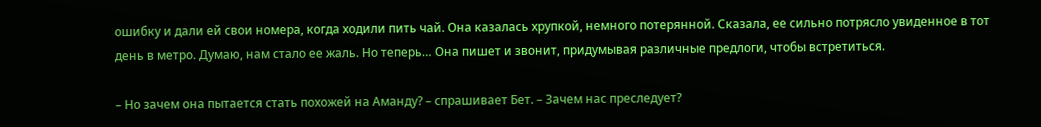ошибку и дали ей свои номера, когда ходили пить чай. Она казалась хрупкой, немного потерянной. Сказала, ее сильно потрясло увиденное в тот день в метро. Думаю, нам стало ее жаль. Но теперь… Она пишет и звонит, придумывая различные предлоги, чтобы встретиться.

– Но зачем она пытается стать похожей на Аманду? – спрашивает Бет. – Зачем нас преследует?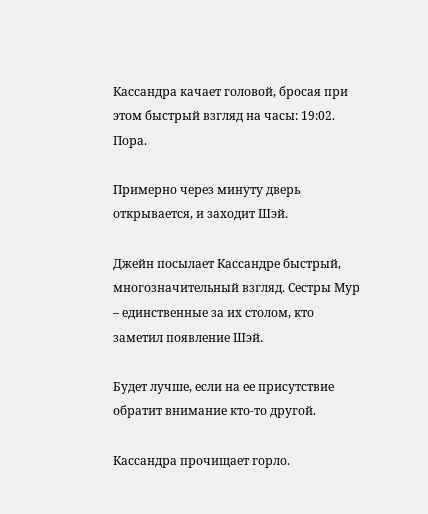Кассандра качает головой, бросая при этом быстрый взгляд на часы: 19:02. Пора.

Примерно через минуту дверь открывается, и заходит Шэй.

Джейн посылает Кассандре быстрый, многозначительный взгляд. Сестры Мур – единственные за их столом, кто заметил появление Шэй.

Будет лучше, если на ее присутствие обратит внимание кто-то другой.

Кассандра прочищает горло.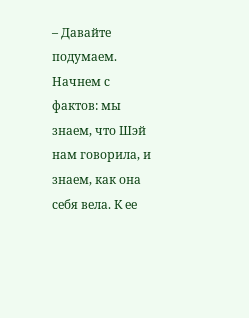– Давайте подумаем. Начнем с фактов: мы знаем, что Шэй нам говорила, и знаем, как она себя вела. К ее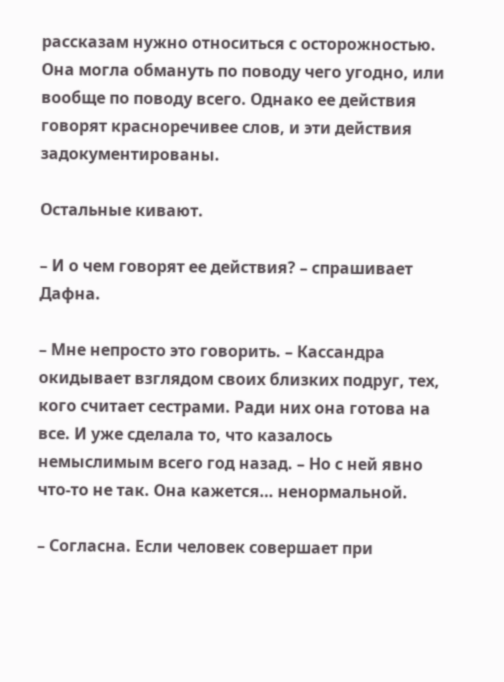рассказам нужно относиться с осторожностью. Она могла обмануть по поводу чего угодно, или вообще по поводу всего. Однако ее действия говорят красноречивее слов, и эти действия задокументированы.

Остальные кивают.

– И о чем говорят ее действия? – спрашивает Дафна.

– Мне непросто это говорить. – Кассандра окидывает взглядом своих близких подруг, тех, кого считает сестрами. Ради них она готова на все. И уже сделала то, что казалось немыслимым всего год назад. – Но с ней явно что-то не так. Она кажется… ненормальной.

– Согласна. Если человек совершает при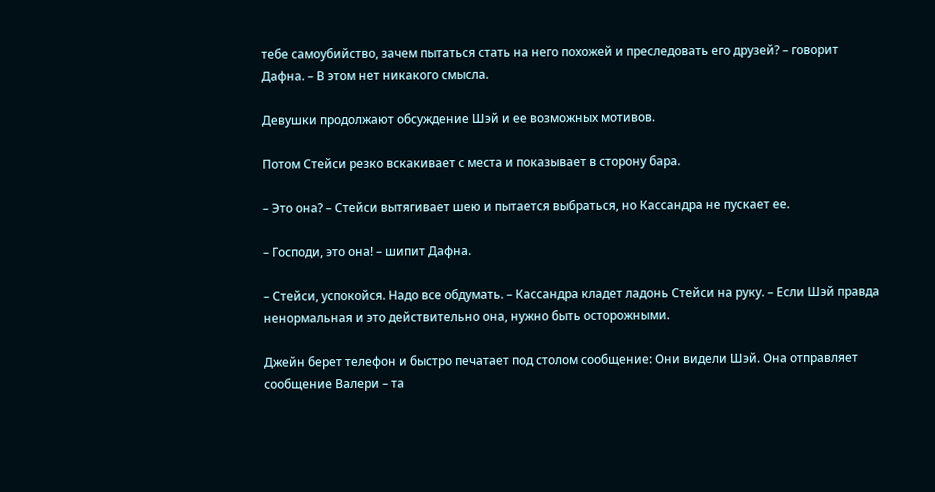тебе самоубийство, зачем пытаться стать на него похожей и преследовать его друзей? – говорит Дафна. – В этом нет никакого смысла.

Девушки продолжают обсуждение Шэй и ее возможных мотивов.

Потом Стейси резко вскакивает с места и показывает в сторону бара.

– Это она? – Стейси вытягивает шею и пытается выбраться, но Кассандра не пускает ее.

– Господи, это она! – шипит Дафна.

– Стейси, успокойся. Надо все обдумать. – Кассандра кладет ладонь Стейси на руку. – Если Шэй правда ненормальная и это действительно она, нужно быть осторожными.

Джейн берет телефон и быстро печатает под столом сообщение: Они видели Шэй. Она отправляет сообщение Валери – та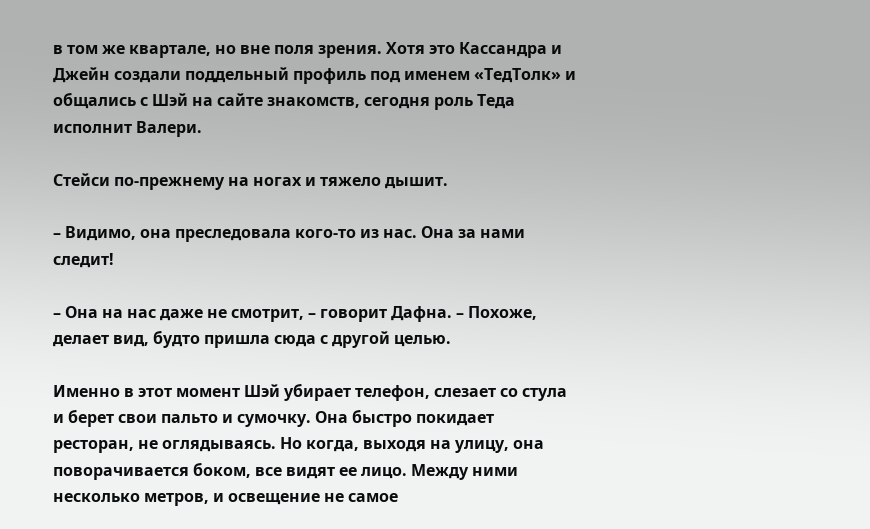в том же квартале, но вне поля зрения. Хотя это Кассандра и Джейн создали поддельный профиль под именем «ТедТолк» и общались с Шэй на сайте знакомств, сегодня роль Теда исполнит Валери.

Стейси по-прежнему на ногах и тяжело дышит.

– Видимо, она преследовала кого-то из нас. Она за нами следит!

– Она на нас даже не смотрит, – говорит Дафна. – Похоже, делает вид, будто пришла сюда с другой целью.

Именно в этот момент Шэй убирает телефон, слезает со стула и берет свои пальто и сумочку. Она быстро покидает ресторан, не оглядываясь. Но когда, выходя на улицу, она поворачивается боком, все видят ее лицо. Между ними несколько метров, и освещение не самое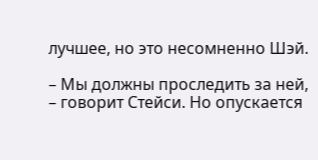лучшее, но это несомненно Шэй.

– Мы должны проследить за ней, – говорит Стейси. Но опускается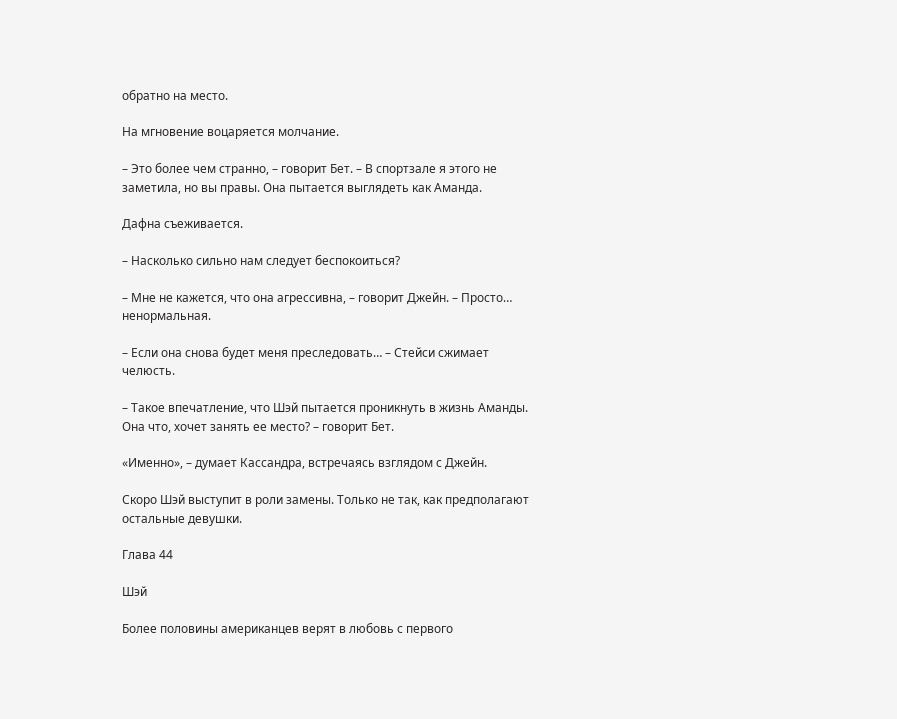обратно на место.

На мгновение воцаряется молчание.

– Это более чем странно, – говорит Бет. – В спортзале я этого не заметила, но вы правы. Она пытается выглядеть как Аманда.

Дафна съеживается.

– Насколько сильно нам следует беспокоиться?

– Мне не кажется, что она агрессивна, – говорит Джейн. – Просто… ненормальная.

– Если она снова будет меня преследовать… – Стейси сжимает челюсть.

– Такое впечатление, что Шэй пытается проникнуть в жизнь Аманды. Она что, хочет занять ее место? – говорит Бет.

«Именно», – думает Кассандра, встречаясь взглядом с Джейн.

Скоро Шэй выступит в роли замены. Только не так, как предполагают остальные девушки.

Глава 44

Шэй

Более половины американцев верят в любовь с первого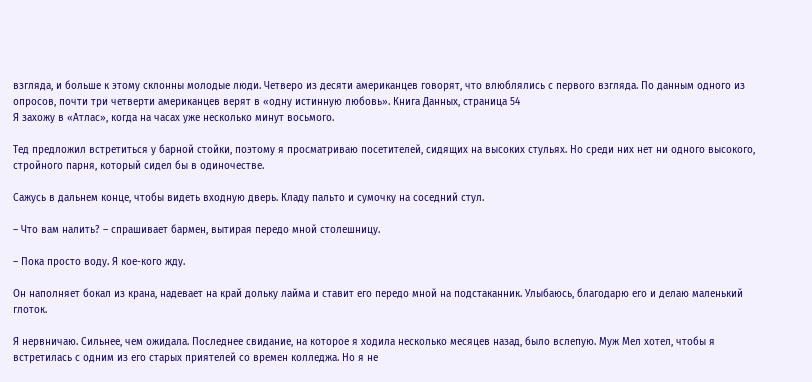взгляда, и больше к этому склонны молодые люди. Четверо из десяти американцев говорят, что влюблялись с первого взгляда. По данным одного из опросов, почти три четверти американцев верят в «одну истинную любовь». Книга Данных, страница 54
Я захожу в «Атлас», когда на часах уже несколько минут восьмого.

Тед предложил встретиться у барной стойки, поэтому я просматриваю посетителей, сидящих на высоких стульях. Но среди них нет ни одного высокого, стройного парня, который сидел бы в одиночестве.

Сажусь в дальнем конце, чтобы видеть входную дверь. Кладу пальто и сумочку на соседний стул.

– Что вам налить? – спрашивает бармен, вытирая передо мной столешницу.

– Пока просто воду. Я кое-кого жду.

Он наполняет бокал из крана, надевает на край дольку лайма и ставит его передо мной на подстаканник. Улыбаюсь, благодарю его и делаю маленький глоток.

Я нервничаю. Сильнее, чем ожидала. Последнее свидание, на которое я ходила несколько месяцев назад, было вслепую. Муж Мел хотел, чтобы я встретилась с одним из его старых приятелей со времен колледжа. Но я не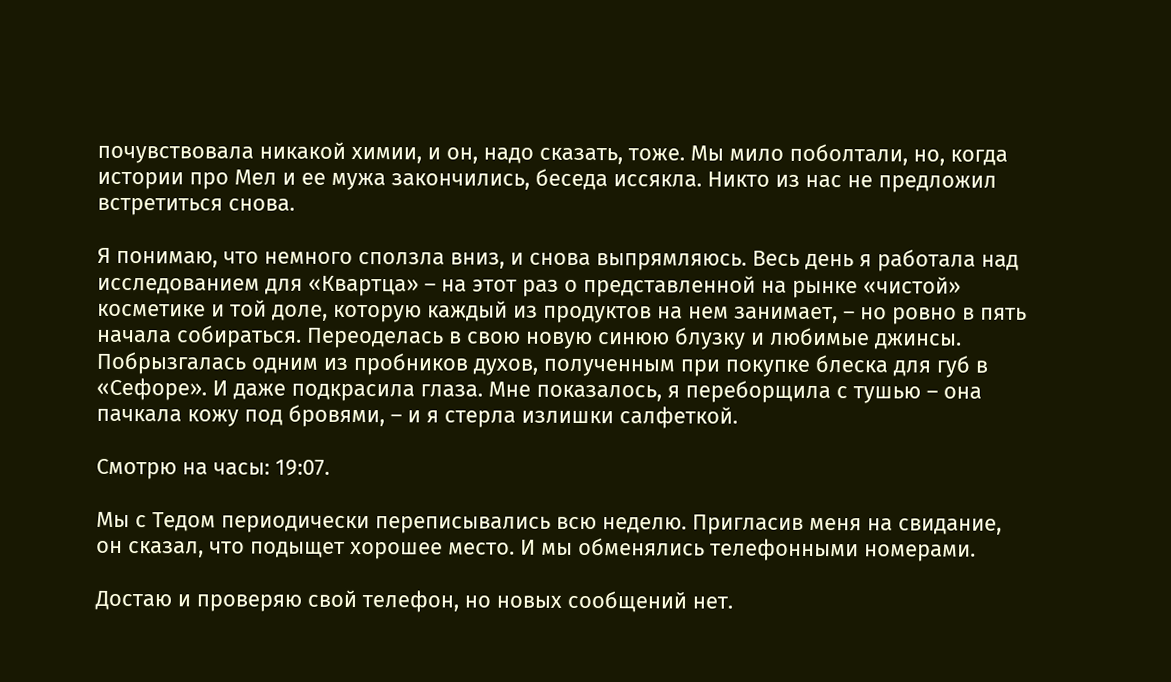почувствовала никакой химии, и он, надо сказать, тоже. Мы мило поболтали, но, когда истории про Мел и ее мужа закончились, беседа иссякла. Никто из нас не предложил встретиться снова.

Я понимаю, что немного сползла вниз, и снова выпрямляюсь. Весь день я работала над исследованием для «Квартца» – на этот раз о представленной на рынке «чистой» косметике и той доле, которую каждый из продуктов на нем занимает, – но ровно в пять начала собираться. Переоделась в свою новую синюю блузку и любимые джинсы. Побрызгалась одним из пробников духов, полученным при покупке блеска для губ в «Сефоре». И даже подкрасила глаза. Мне показалось, я переборщила с тушью – она пачкала кожу под бровями, – и я стерла излишки салфеткой.

Смотрю на часы: 19:07.

Мы с Тедом периодически переписывались всю неделю. Пригласив меня на свидание, он сказал, что подыщет хорошее место. И мы обменялись телефонными номерами.

Достаю и проверяю свой телефон, но новых сообщений нет.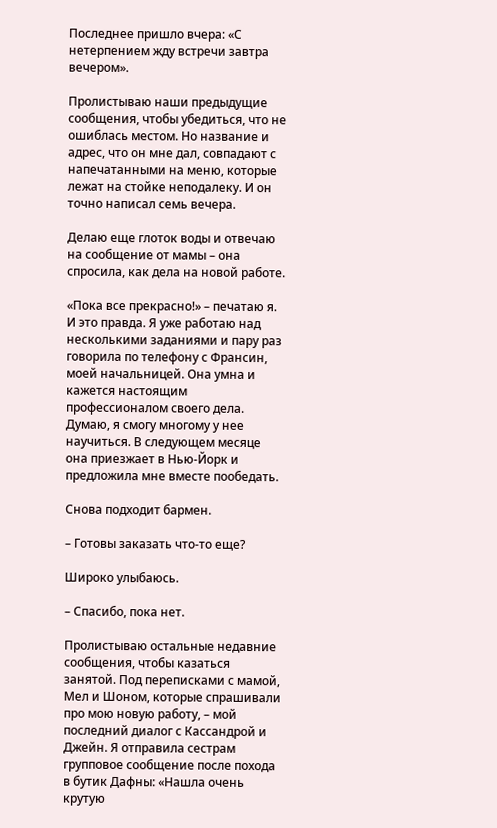Последнее пришло вчера: «С нетерпением жду встречи завтра вечером».

Пролистываю наши предыдущие сообщения, чтобы убедиться, что не ошиблась местом. Но название и адрес, что он мне дал, совпадают с напечатанными на меню, которые лежат на стойке неподалеку. И он точно написал семь вечера.

Делаю еще глоток воды и отвечаю на сообщение от мамы – она спросила, как дела на новой работе.

«Пока все прекрасно!» – печатаю я. И это правда. Я уже работаю над несколькими заданиями и пару раз говорила по телефону с Франсин, моей начальницей. Она умна и кажется настоящим профессионалом своего дела. Думаю, я смогу многому у нее научиться. В следующем месяце она приезжает в Нью-Йорк и предложила мне вместе пообедать.

Снова подходит бармен.

– Готовы заказать что-то еще?

Широко улыбаюсь.

– Спасибо, пока нет.

Пролистываю остальные недавние сообщения, чтобы казаться занятой. Под переписками с мамой, Мел и Шоном, которые спрашивали про мою новую работу, – мой последний диалог с Кассандрой и Джейн. Я отправила сестрам групповое сообщение после похода в бутик Дафны: «Нашла очень крутую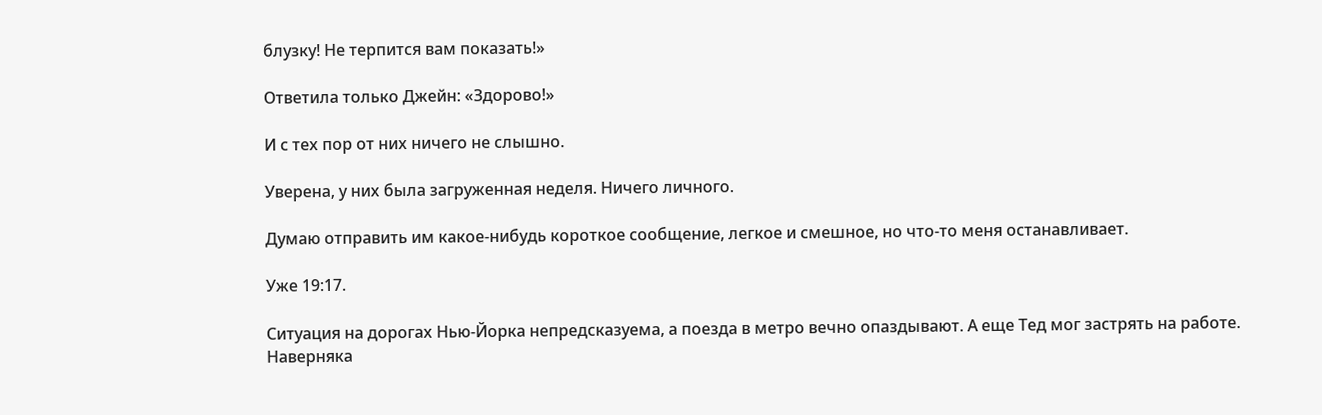блузку! Не терпится вам показать!»

Ответила только Джейн: «Здорово!»

И с тех пор от них ничего не слышно.

Уверена, у них была загруженная неделя. Ничего личного.

Думаю отправить им какое-нибудь короткое сообщение, легкое и смешное, но что-то меня останавливает.

Уже 19:17.

Ситуация на дорогах Нью-Йорка непредсказуема, а поезда в метро вечно опаздывают. А еще Тед мог застрять на работе. Наверняка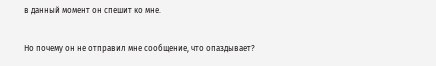в данный момент он спешит ко мне.

Но почему он не отправил мне сообщение, что опаздывает?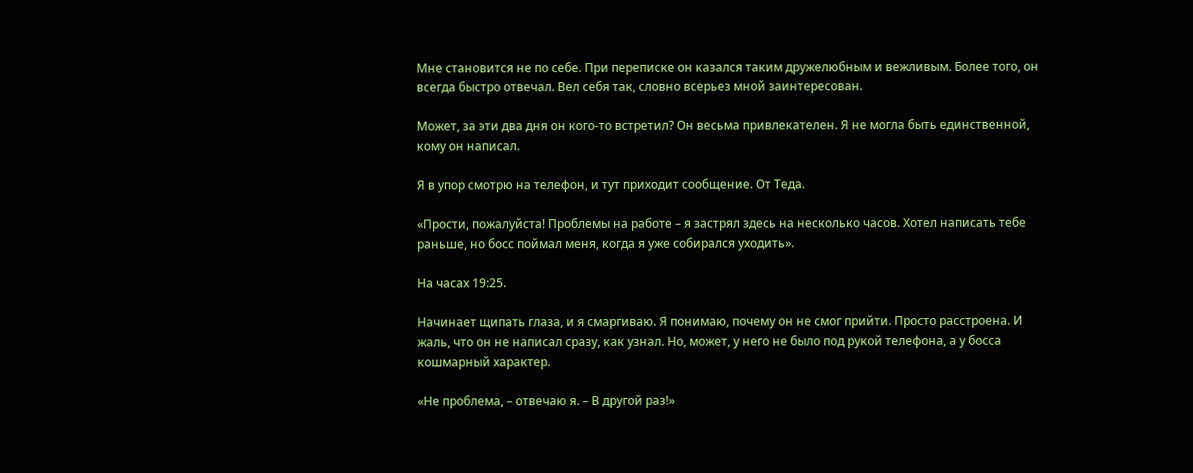Мне становится не по себе. При переписке он казался таким дружелюбным и вежливым. Более того, он всегда быстро отвечал. Вел себя так, словно всерьез мной заинтересован.

Может, за эти два дня он кого-то встретил? Он весьма привлекателен. Я не могла быть единственной, кому он написал.

Я в упор смотрю на телефон, и тут приходит сообщение. От Теда.

«Прости, пожалуйста! Проблемы на работе – я застрял здесь на несколько часов. Хотел написать тебе раньше, но босс поймал меня, когда я уже собирался уходить».

На часах 19:25.

Начинает щипать глаза, и я смаргиваю. Я понимаю, почему он не смог прийти. Просто расстроена. И жаль, что он не написал сразу, как узнал. Но, может, у него не было под рукой телефона, а у босса кошмарный характер.

«Не проблема, – отвечаю я. – В другой раз!»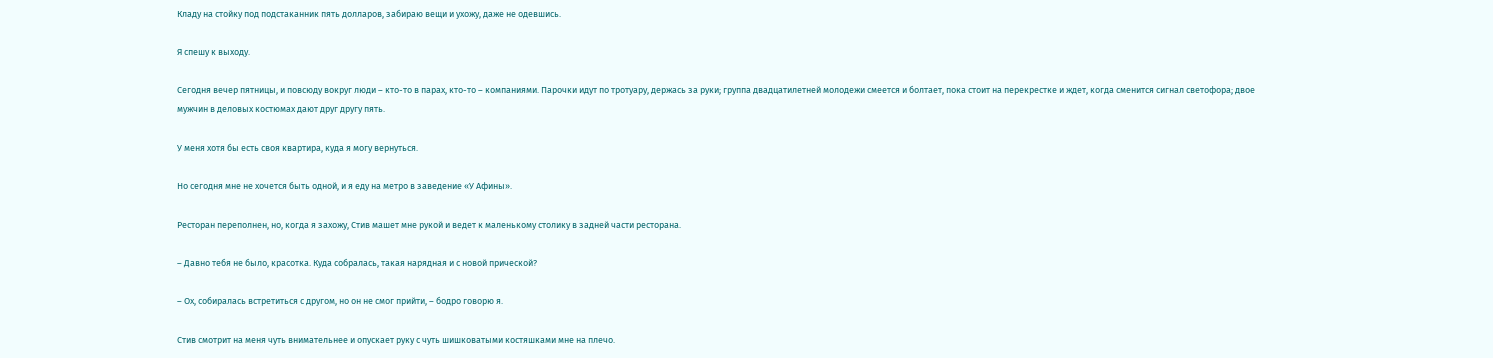Кладу на стойку под подстаканник пять долларов, забираю вещи и ухожу, даже не одевшись.

Я спешу к выходу.

Сегодня вечер пятницы, и повсюду вокруг люди – кто-то в парах, кто-то – компаниями. Парочки идут по тротуару, держась за руки; группа двадцатилетней молодежи смеется и болтает, пока стоит на перекрестке и ждет, когда сменится сигнал светофора; двое мужчин в деловых костюмах дают друг другу пять.

У меня хотя бы есть своя квартира, куда я могу вернуться.

Но сегодня мне не хочется быть одной, и я еду на метро в заведение «У Афины».

Ресторан переполнен, но, когда я захожу, Стив машет мне рукой и ведет к маленькому столику в задней части ресторана.

– Давно тебя не было, красотка. Куда собралась, такая нарядная и с новой прической?

– Ох, собиралась встретиться с другом, но он не смог прийти, – бодро говорю я.

Стив смотрит на меня чуть внимательнее и опускает руку с чуть шишковатыми костяшками мне на плечо.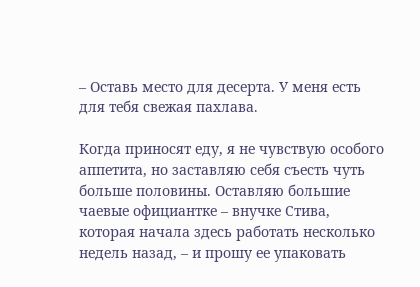– Оставь место для десерта. У меня есть для тебя свежая пахлава.

Когда приносят еду, я не чувствую особого аппетита, но заставляю себя съесть чуть больше половины. Оставляю большие чаевые официантке – внучке Стива, которая начала здесь работать несколько недель назад, – и прошу ее упаковать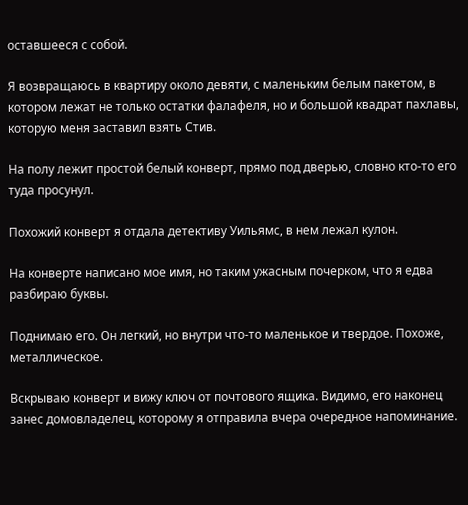оставшееся с собой.

Я возвращаюсь в квартиру около девяти, с маленьким белым пакетом, в котором лежат не только остатки фалафеля, но и большой квадрат пахлавы, которую меня заставил взять Стив.

На полу лежит простой белый конверт, прямо под дверью, словно кто-то его туда просунул.

Похожий конверт я отдала детективу Уильямс, в нем лежал кулон.

На конверте написано мое имя, но таким ужасным почерком, что я едва разбираю буквы.

Поднимаю его. Он легкий, но внутри что-то маленькое и твердое. Похоже, металлическое.

Вскрываю конверт и вижу ключ от почтового ящика. Видимо, его наконец занес домовладелец, которому я отправила вчера очередное напоминание.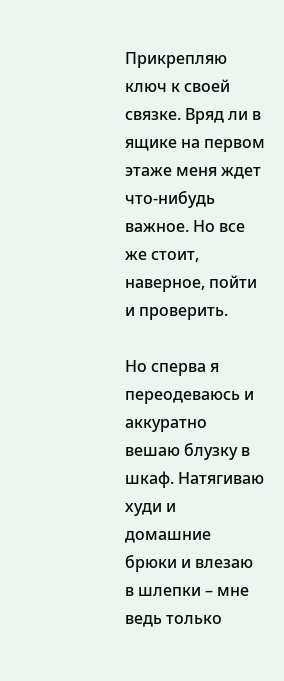Прикрепляю ключ к своей связке. Вряд ли в ящике на первом этаже меня ждет что-нибудь важное. Но все же стоит, наверное, пойти и проверить.

Но сперва я переодеваюсь и аккуратно вешаю блузку в шкаф. Натягиваю худи и домашние брюки и влезаю в шлепки – мне ведь только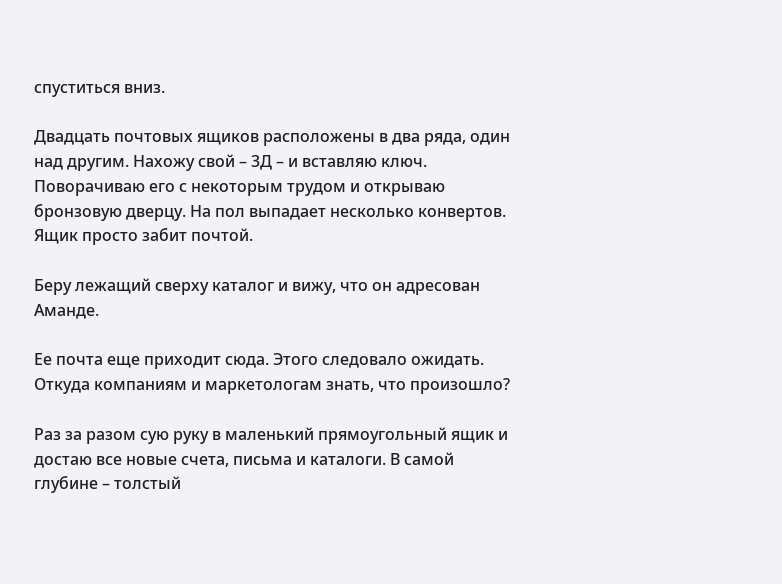спуститься вниз.

Двадцать почтовых ящиков расположены в два ряда, один над другим. Нахожу свой – 3Д – и вставляю ключ. Поворачиваю его с некоторым трудом и открываю бронзовую дверцу. На пол выпадает несколько конвертов. Ящик просто забит почтой.

Беру лежащий сверху каталог и вижу, что он адресован Аманде.

Ее почта еще приходит сюда. Этого следовало ожидать. Откуда компаниям и маркетологам знать, что произошло?

Раз за разом сую руку в маленький прямоугольный ящик и достаю все новые счета, письма и каталоги. В самой глубине – толстый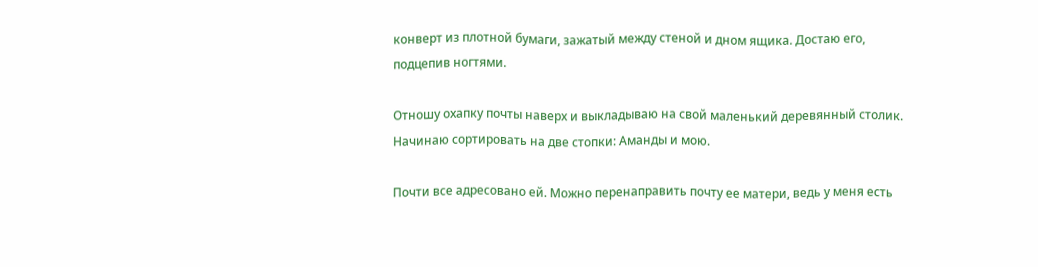конверт из плотной бумаги, зажатый между стеной и дном ящика. Достаю его, подцепив ногтями.

Отношу охапку почты наверх и выкладываю на свой маленький деревянный столик. Начинаю сортировать на две стопки: Аманды и мою.

Почти все адресовано ей. Можно перенаправить почту ее матери, ведь у меня есть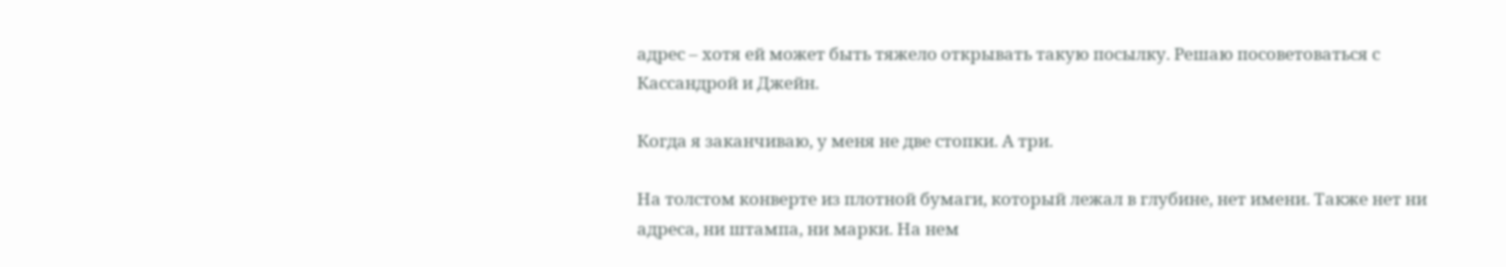адрес – хотя ей может быть тяжело открывать такую посылку. Решаю посоветоваться с Кассандрой и Джейн.

Когда я заканчиваю, у меня не две стопки. А три.

На толстом конверте из плотной бумаги, который лежал в глубине, нет имени. Также нет ни адреса, ни штампа, ни марки. На нем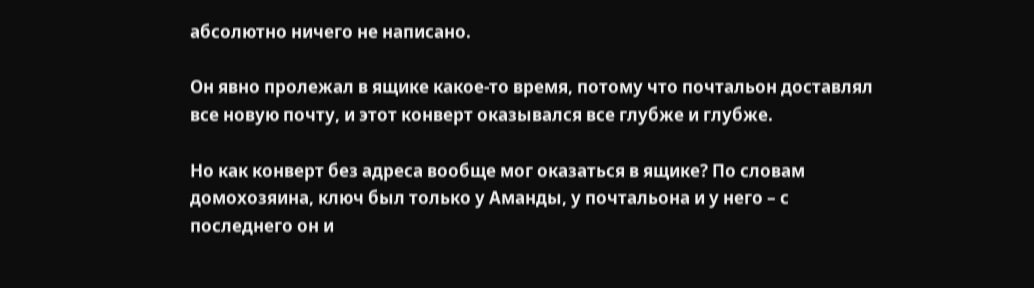абсолютно ничего не написано.

Он явно пролежал в ящике какое-то время, потому что почтальон доставлял все новую почту, и этот конверт оказывался все глубже и глубже.

Но как конверт без адреса вообще мог оказаться в ящике? По словам домохозяина, ключ был только у Аманды, у почтальона и у него – с последнего он и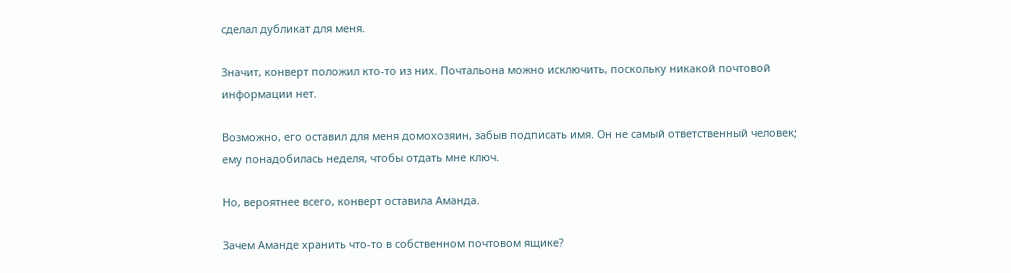сделал дубликат для меня.

Значит, конверт положил кто-то из них. Почтальона можно исключить, поскольку никакой почтовой информации нет.

Возможно, его оставил для меня домохозяин, забыв подписать имя. Он не самый ответственный человек; ему понадобилась неделя, чтобы отдать мне ключ.

Но, вероятнее всего, конверт оставила Аманда.

Зачем Аманде хранить что-то в собственном почтовом ящике?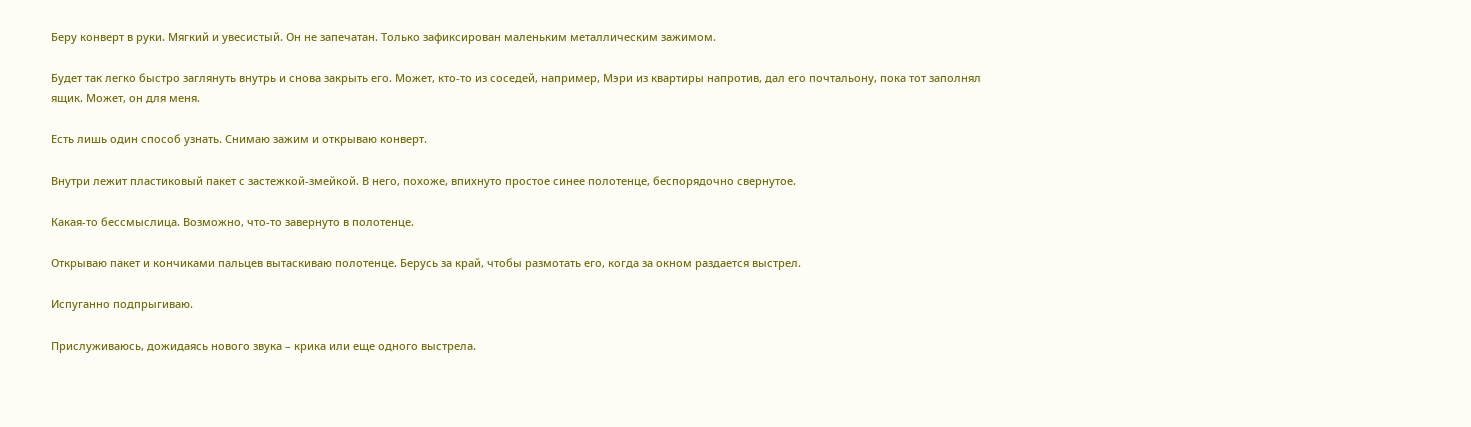Беру конверт в руки. Мягкий и увесистый. Он не запечатан. Только зафиксирован маленьким металлическим зажимом.

Будет так легко быстро заглянуть внутрь и снова закрыть его. Может, кто-то из соседей, например, Мэри из квартиры напротив, дал его почтальону, пока тот заполнял ящик. Может, он для меня.

Есть лишь один способ узнать. Снимаю зажим и открываю конверт.

Внутри лежит пластиковый пакет с застежкой-змейкой. В него, похоже, впихнуто простое синее полотенце, беспорядочно свернутое.

Какая-то бессмыслица. Возможно, что-то завернуто в полотенце.

Открываю пакет и кончиками пальцев вытаскиваю полотенце. Берусь за край, чтобы размотать его, когда за окном раздается выстрел.

Испуганно подпрыгиваю.

Прислуживаюсь, дожидаясь нового звука – крика или еще одного выстрела.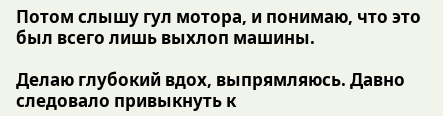Потом слышу гул мотора, и понимаю, что это был всего лишь выхлоп машины.

Делаю глубокий вдох, выпрямляюсь. Давно следовало привыкнуть к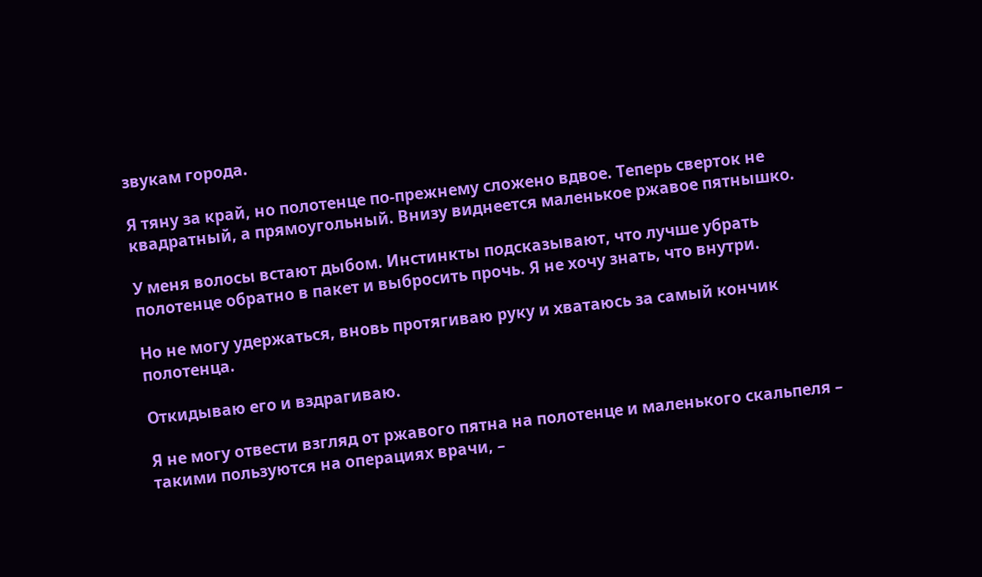звукам города.

Я тяну за край, но полотенце по-прежнему сложено вдвое. Теперь сверток не квадратный, а прямоугольный. Внизу виднеется маленькое ржавое пятнышко.

У меня волосы встают дыбом. Инстинкты подсказывают, что лучше убрать полотенце обратно в пакет и выбросить прочь. Я не хочу знать, что внутри.

Но не могу удержаться, вновь протягиваю руку и хватаюсь за самый кончик полотенца.

Откидываю его и вздрагиваю.

Я не могу отвести взгляд от ржавого пятна на полотенце и маленького скальпеля – такими пользуются на операциях врачи, –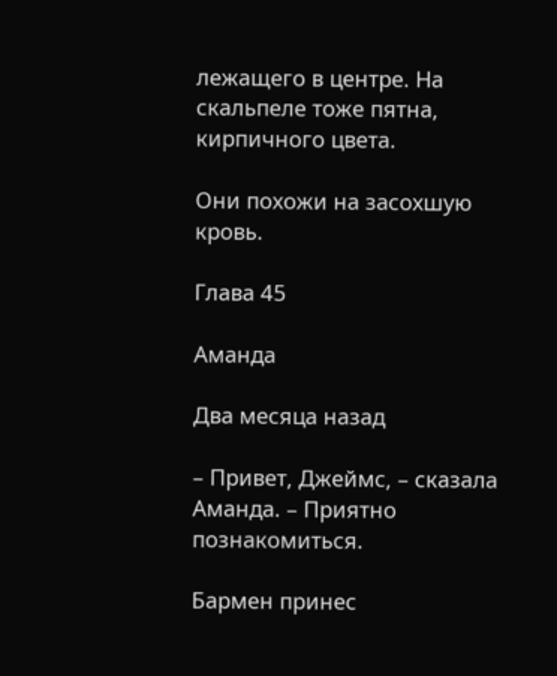лежащего в центре. На скальпеле тоже пятна, кирпичного цвета.

Они похожи на засохшую кровь.

Глава 45

Аманда

Два месяца назад

– Привет, Джеймс, – сказала Аманда. – Приятно познакомиться.

Бармен принес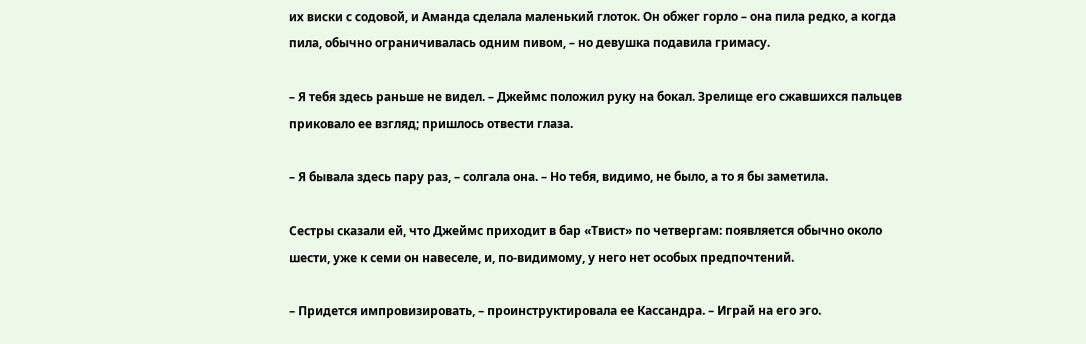их виски с содовой, и Аманда сделала маленький глоток. Он обжег горло – она пила редко, а когда пила, обычно ограничивалась одним пивом, – но девушка подавила гримасу.

– Я тебя здесь раньше не видел. – Джеймс положил руку на бокал. Зрелище его сжавшихся пальцев приковало ее взгляд; пришлось отвести глаза.

– Я бывала здесь пару раз, – солгала она. – Но тебя, видимо, не было, а то я бы заметила.

Сестры сказали ей, что Джеймс приходит в бар «Твист» по четвергам: появляется обычно около шести, уже к семи он навеселе, и, по-видимому, у него нет особых предпочтений.

– Придется импровизировать, – проинструктировала ее Кассандра. – Играй на его эго.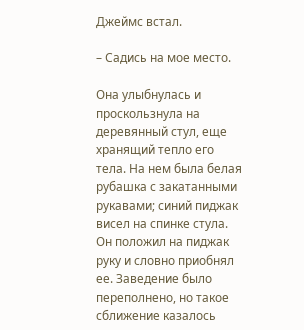Джеймс встал.

– Садись на мое место.

Она улыбнулась и проскользнула на деревянный стул, еще хранящий тепло его тела. На нем была белая рубашка с закатанными рукавами; синий пиджак висел на спинке стула. Он положил на пиджак руку и словно приобнял ее. Заведение было переполнено, но такое сближение казалось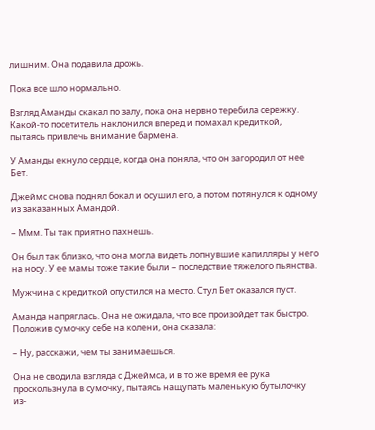лишним. Она подавила дрожь.

Пока все шло нормально.

Взгляд Аманды скакал по залу, пока она нервно теребила сережку. Какой-то посетитель наклонился вперед и помахал кредиткой, пытаясь привлечь внимание бармена.

У Аманды екнуло сердце, когда она поняла, что он загородил от нее Бет.

Джеймс снова поднял бокал и осушил его, а потом потянулся к одному из заказанных Амандой.

– Ммм. Ты так приятно пахнешь.

Он был так близко, что она могла видеть лопнувшие капилляры у него на носу. У ее мамы тоже такие были – последствие тяжелого пьянства.

Мужчина с кредиткой опустился на место. Стул Бет оказался пуст.

Аманда напряглась. Она не ожидала, что все произойдет так быстро. Положив сумочку себе на колени, она сказала:

– Ну, расскажи, чем ты занимаешься.

Она не сводила взгляда с Джеймса, и в то же время ее рука проскользнула в сумочку, пытаясь нащупать маленькую бутылочку из-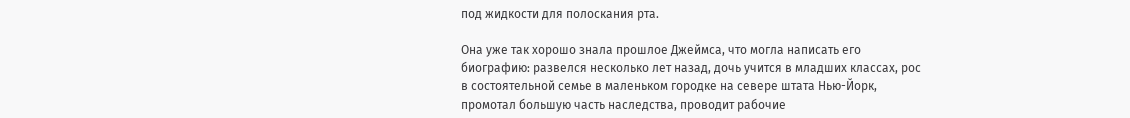под жидкости для полоскания рта.

Она уже так хорошо знала прошлое Джеймса, что могла написать его биографию: развелся несколько лет назад, дочь учится в младших классах, рос в состоятельной семье в маленьком городке на севере штата Нью-Йорк, промотал большую часть наследства, проводит рабочие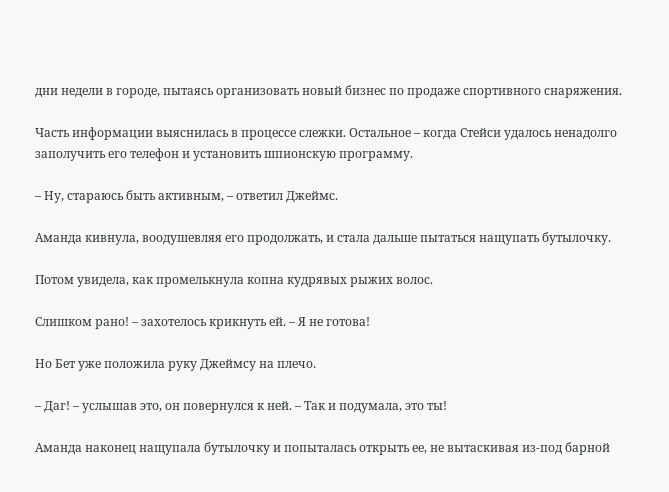дни недели в городе, пытаясь организовать новый бизнес по продаже спортивного снаряжения.

Часть информации выяснилась в процессе слежки. Остальное – когда Стейси удалось ненадолго заполучить его телефон и установить шпионскую программу.

– Ну, стараюсь быть активным, – ответил Джеймс.

Аманда кивнула, воодушевляя его продолжать, и стала дальше пытаться нащупать бутылочку.

Потом увидела, как промелькнула копна кудрявых рыжих волос.

Слишком рано! – захотелось крикнуть ей. – Я не готова!

Но Бет уже положила руку Джеймсу на плечо.

– Даг! – услышав это, он повернулся к ней. – Так и подумала, это ты!

Аманда наконец нащупала бутылочку и попыталась открыть ее, не вытаскивая из-под барной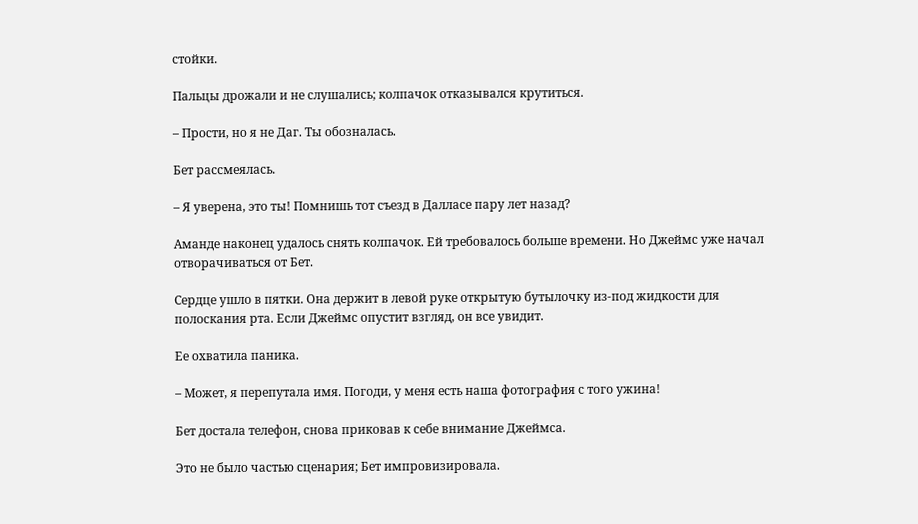стойки.

Пальцы дрожали и не слушались; колпачок отказывался крутиться.

– Прости, но я не Даг. Ты обозналась.

Бет рассмеялась.

– Я уверена, это ты! Помнишь тот съезд в Далласе пару лет назад?

Аманде наконец удалось снять колпачок. Ей требовалось больше времени. Но Джеймс уже начал отворачиваться от Бет.

Сердце ушло в пятки. Она держит в левой руке открытую бутылочку из-под жидкости для полоскания рта. Если Джеймс опустит взгляд, он все увидит.

Ее охватила паника.

– Может, я перепутала имя. Погоди, у меня есть наша фотография с того ужина!

Бет достала телефон, снова приковав к себе внимание Джеймса.

Это не было частью сценария; Бет импровизировала.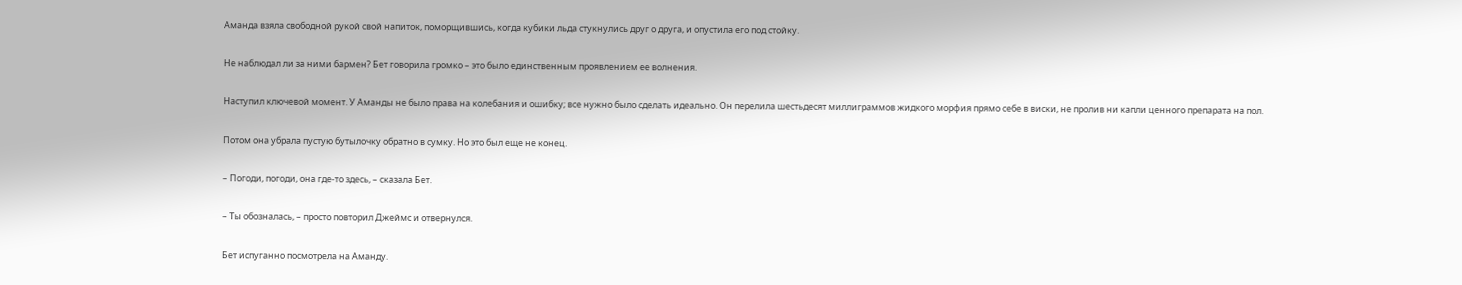Аманда взяла свободной рукой свой напиток, поморщившись, когда кубики льда стукнулись друг о друга, и опустила его под стойку.

Не наблюдал ли за ними бармен? Бет говорила громко – это было единственным проявлением ее волнения.

Наступил ключевой момент. У Аманды не было права на колебания и ошибку; все нужно было сделать идеально. Он перелила шестьдесят миллиграммов жидкого морфия прямо себе в виски, не пролив ни капли ценного препарата на пол.

Потом она убрала пустую бутылочку обратно в сумку. Но это был еще не конец.

– Погоди, погоди, она где-то здесь, – сказала Бет.

– Ты обозналась, – просто повторил Джеймс и отвернулся.

Бет испуганно посмотрела на Аманду.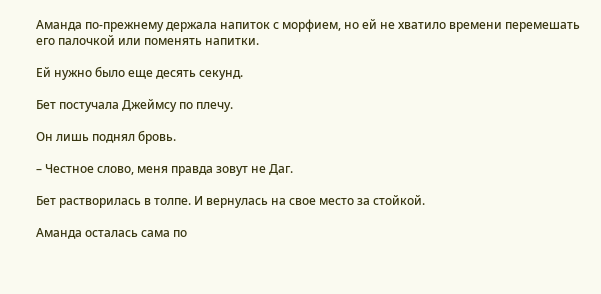Аманда по-прежнему держала напиток с морфием, но ей не хватило времени перемешать его палочкой или поменять напитки.

Ей нужно было еще десять секунд.

Бет постучала Джеймсу по плечу.

Он лишь поднял бровь.

– Честное слово, меня правда зовут не Даг.

Бет растворилась в толпе. И вернулась на свое место за стойкой.

Аманда осталась сама по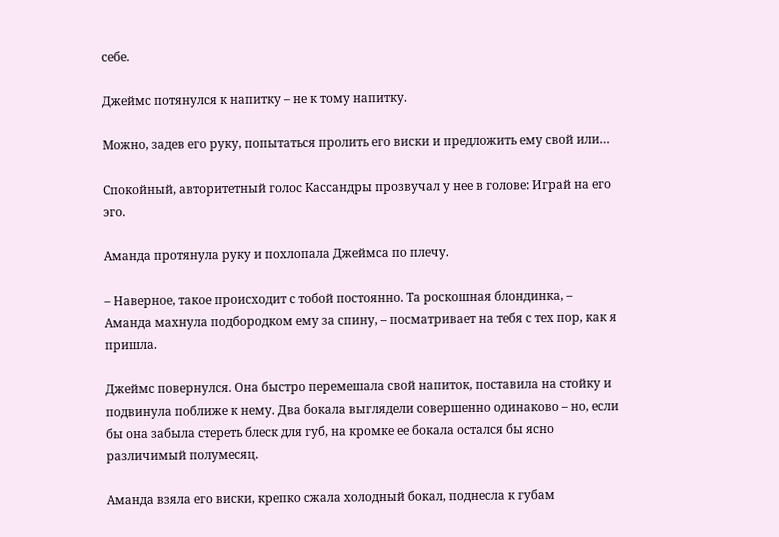себе.

Джеймс потянулся к напитку – не к тому напитку.

Можно, задев его руку, попытаться пролить его виски и предложить ему свой или…

Спокойный, авторитетный голос Кассандры прозвучал у нее в голове: Играй на его эго.

Аманда протянула руку и похлопала Джеймса по плечу.

– Наверное, такое происходит с тобой постоянно. Та роскошная блондинка, – Аманда махнула подбородком ему за спину, – посматривает на тебя с тех пор, как я пришла.

Джеймс повернулся. Она быстро перемешала свой напиток, поставила на стойку и подвинула поближе к нему. Два бокала выглядели совершенно одинаково – но, если бы она забыла стереть блеск для губ, на кромке ее бокала остался бы ясно различимый полумесяц.

Аманда взяла его виски, крепко сжала холодный бокал, поднесла к губам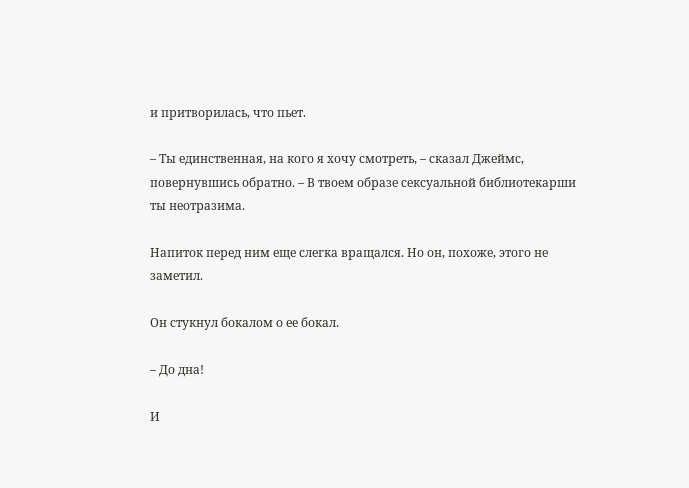и притворилась, что пьет.

– Ты единственная, на кого я хочу смотреть, – сказал Джеймс, повернувшись обратно. – В твоем образе сексуальной библиотекарши ты неотразима.

Напиток перед ним еще слегка вращался. Но он, похоже, этого не заметил.

Он стукнул бокалом о ее бокал.

– До дна!

И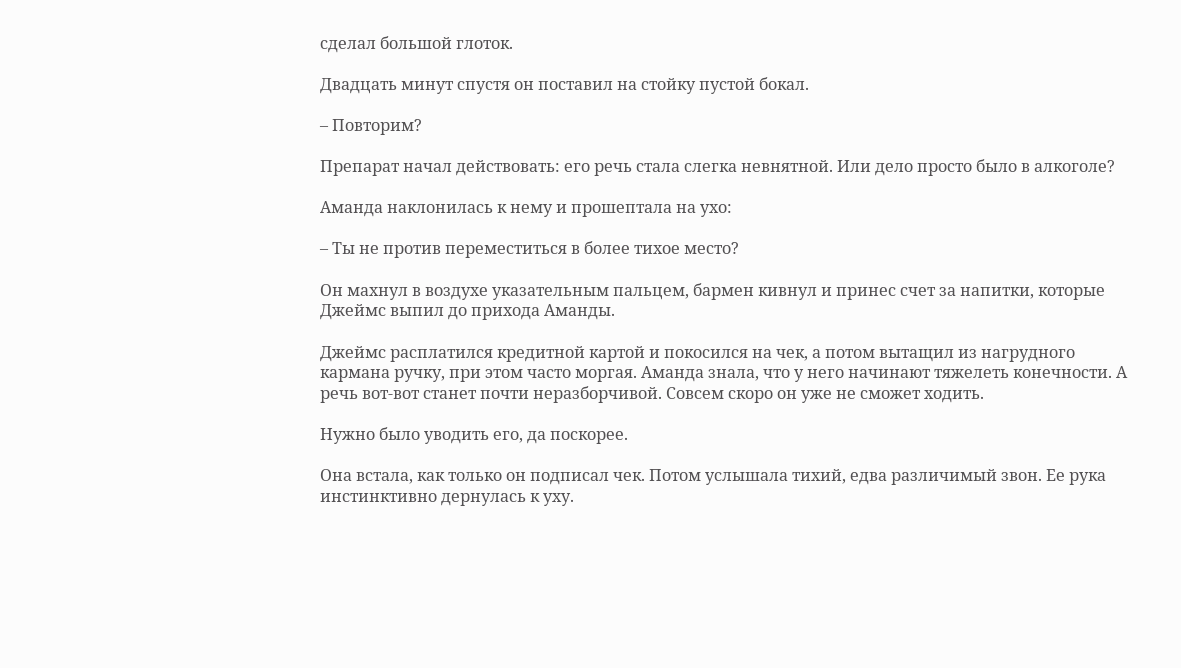сделал большой глоток.

Двадцать минут спустя он поставил на стойку пустой бокал.

– Повторим?

Препарат начал действовать: его речь стала слегка невнятной. Или дело просто было в алкоголе?

Аманда наклонилась к нему и прошептала на ухо:

– Ты не против переместиться в более тихое место?

Он махнул в воздухе указательным пальцем, бармен кивнул и принес счет за напитки, которые Джеймс выпил до прихода Аманды.

Джеймс расплатился кредитной картой и покосился на чек, а потом вытащил из нагрудного кармана ручку, при этом часто моргая. Аманда знала, что у него начинают тяжелеть конечности. А речь вот-вот станет почти неразборчивой. Совсем скоро он уже не сможет ходить.

Нужно было уводить его, да поскорее.

Она встала, как только он подписал чек. Потом услышала тихий, едва различимый звон. Ее рука инстинктивно дернулась к уху.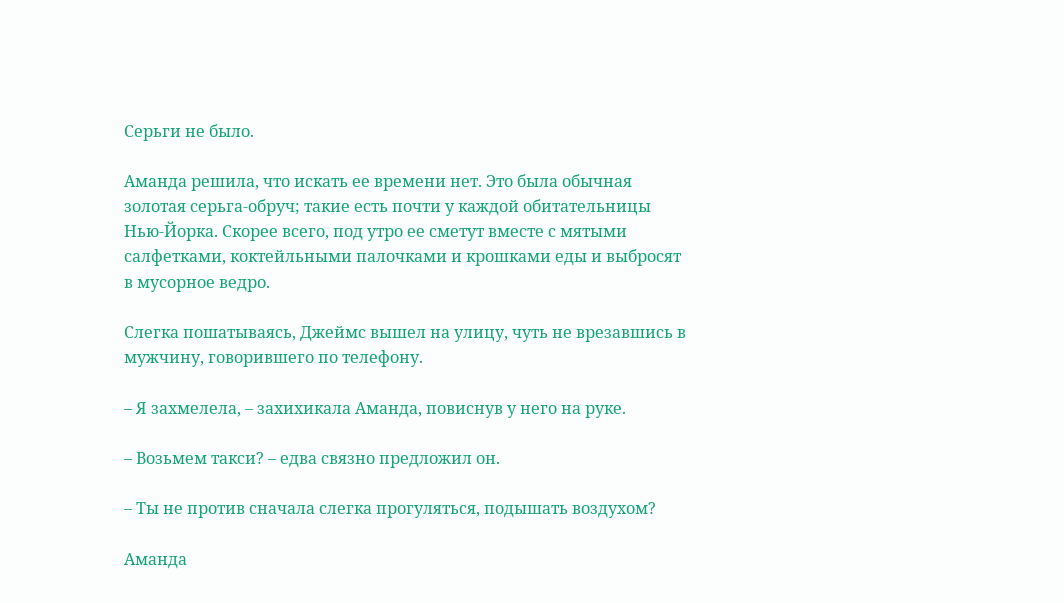Серьги не было.

Аманда решила, что искать ее времени нет. Это была обычная золотая серьга-обруч; такие есть почти у каждой обитательницы Нью-Йорка. Скорее всего, под утро ее сметут вместе с мятыми салфетками, коктейльными палочками и крошками еды и выбросят в мусорное ведро.

Слегка пошатываясь, Джеймс вышел на улицу, чуть не врезавшись в мужчину, говорившего по телефону.

– Я захмелела, – захихикала Аманда, повиснув у него на руке.

– Возьмем такси? – едва связно предложил он.

– Ты не против сначала слегка прогуляться, подышать воздухом?

Аманда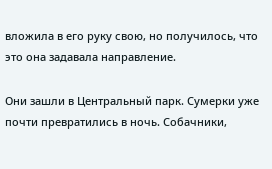вложила в его руку свою, но получилось, что это она задавала направление.

Они зашли в Центральный парк. Сумерки уже почти превратились в ночь. Собачники,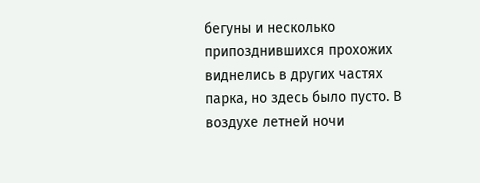бегуны и несколько припозднившихся прохожих виднелись в других частях парка, но здесь было пусто. В воздухе летней ночи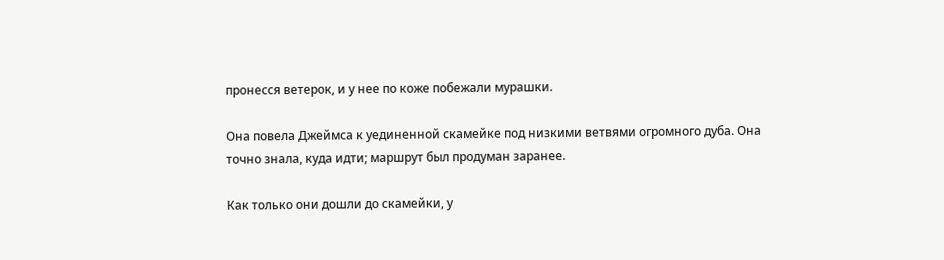пронесся ветерок, и у нее по коже побежали мурашки.

Она повела Джеймса к уединенной скамейке под низкими ветвями огромного дуба. Она точно знала, куда идти; маршрут был продуман заранее.

Как только они дошли до скамейки, у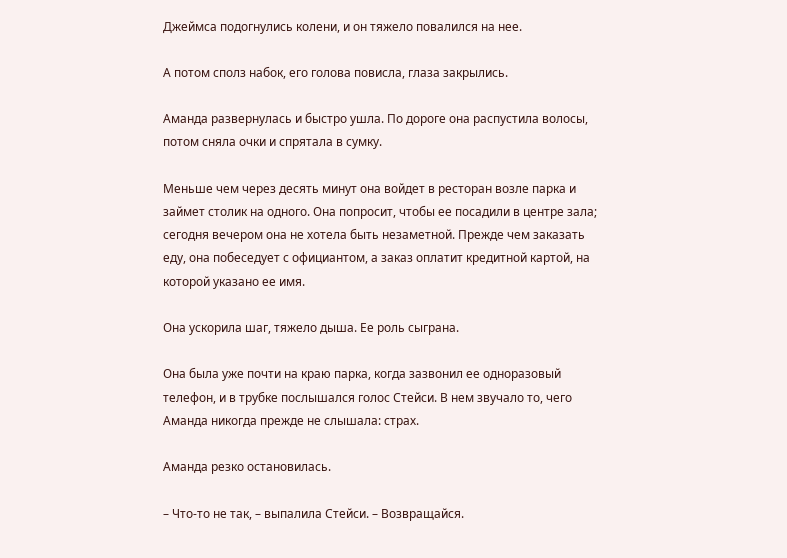Джеймса подогнулись колени, и он тяжело повалился на нее.

А потом сполз набок, его голова повисла, глаза закрылись.

Аманда развернулась и быстро ушла. По дороге она распустила волосы, потом сняла очки и спрятала в сумку.

Меньше чем через десять минут она войдет в ресторан возле парка и займет столик на одного. Она попросит, чтобы ее посадили в центре зала; сегодня вечером она не хотела быть незаметной. Прежде чем заказать еду, она побеседует с официантом, а заказ оплатит кредитной картой, на которой указано ее имя.

Она ускорила шаг, тяжело дыша. Ее роль сыграна.

Она была уже почти на краю парка, когда зазвонил ее одноразовый телефон, и в трубке послышался голос Стейси. В нем звучало то, чего Аманда никогда прежде не слышала: страх.

Аманда резко остановилась.

– Что-то не так, – выпалила Стейси. – Возвращайся.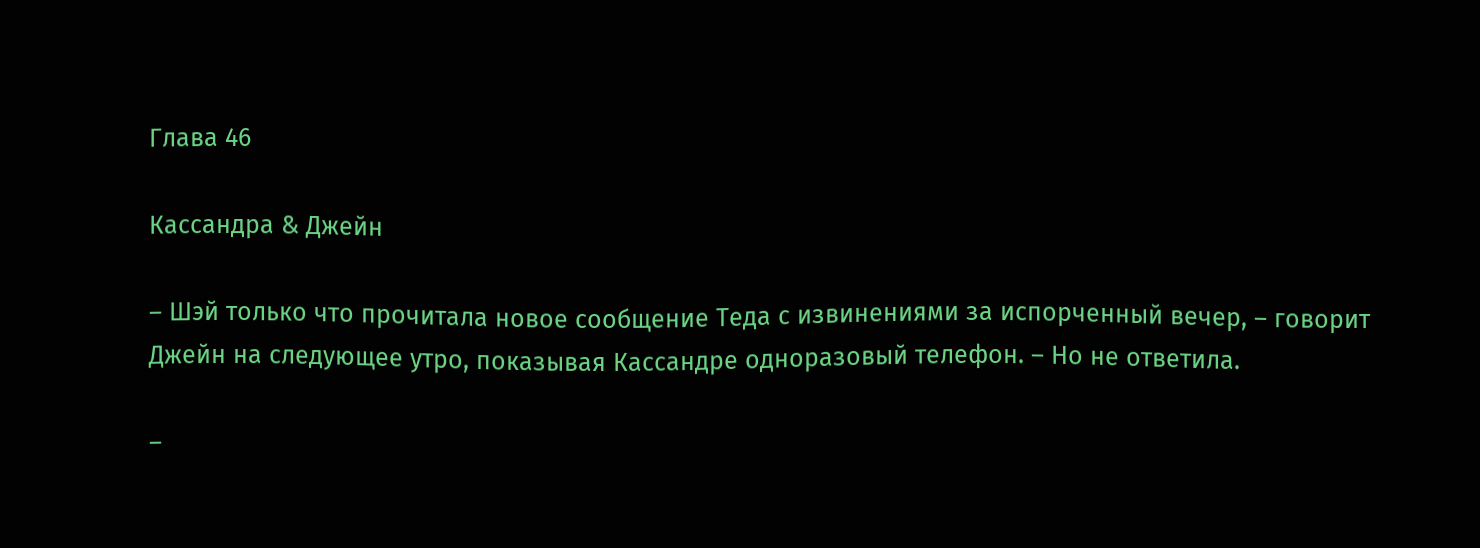Глава 46

Кассандра & Джейн

– Шэй только что прочитала новое сообщение Теда с извинениями за испорченный вечер, – говорит Джейн на следующее утро, показывая Кассандре одноразовый телефон. – Но не ответила.

–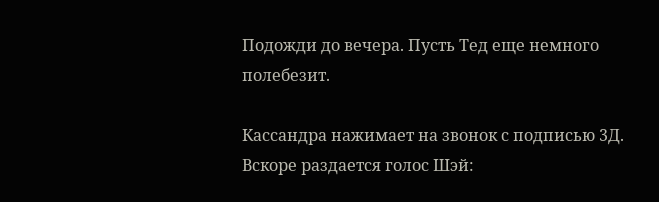Подожди до вечера. Пусть Тед еще немного полебезит.

Кассандра нажимает на звонок с подписью 3Д. Вскоре раздается голос Шэй: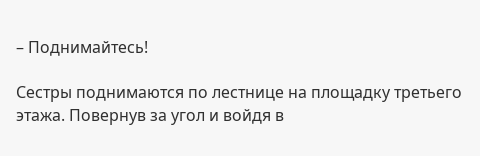– Поднимайтесь!

Сестры поднимаются по лестнице на площадку третьего этажа. Повернув за угол и войдя в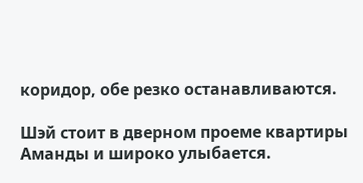коридор, обе резко останавливаются.

Шэй стоит в дверном проеме квартиры Аманды и широко улыбается.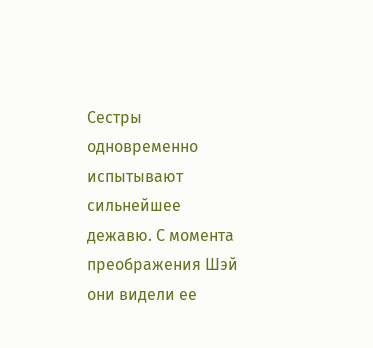Сестры одновременно испытывают сильнейшее дежавю. С момента преображения Шэй они видели ее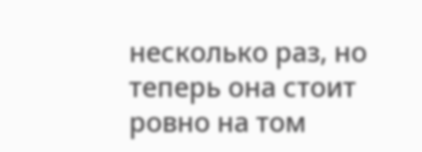несколько раз, но теперь она стоит ровно на том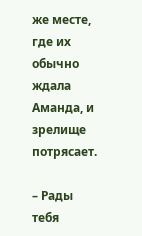же месте, где их обычно ждала Аманда, и зрелище потрясает.

– Рады тебя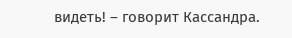видеть! – говорит Кассандра.